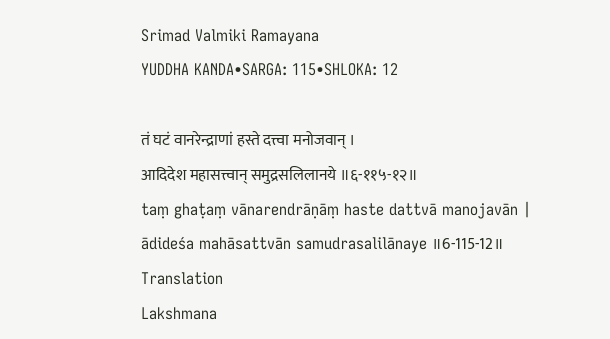Srimad Valmiki Ramayana
YUDDHA KANDA•SARGA: 115•SHLOKA: 12

तं घटं वानरेन्द्राणां हस्ते दत्त्वा मनोजवान् ।
आदिदेश महासत्त्वान् समुद्रसलिलानये ॥६-११५-१२॥
taṃ ghaṭaṃ vānarendrāṇāṃ haste dattvā manojavān |
ādideśa mahāsattvān samudrasalilānaye ॥6-115-12॥
Translation
Lakshmana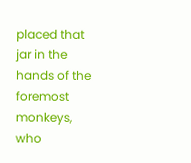placed that jar in the hands of the foremost monkeys, who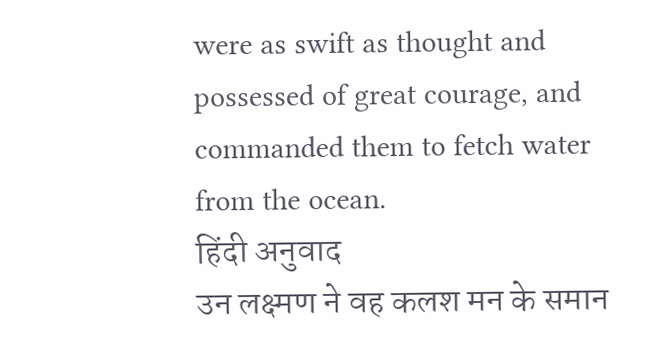were as swift as thought and possessed of great courage, and commanded them to fetch water from the ocean.
हिंदी अनुवाद
उन लक्ष्मण ने वह कलश मन के समान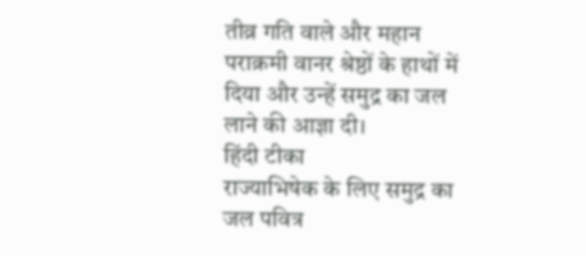तीव्र गति वाले और महान पराक्रमी वानर श्रेष्ठों के हाथों में दिया और उन्हें समुद्र का जल लाने की आज्ञा दी।
हिंदी टीका
राज्याभिषेक के लिए समुद्र का जल पवित्र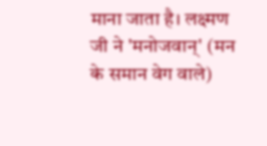माना जाता है। लक्ष्मण जी ने 'मनोजवान्' (मन के समान वेग वाले)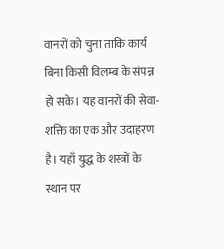वानरों को चुना ताकि कार्य बिना किसी विलम्ब के संपन्न हो सके। यह वानरों की सेवा-शक्ति का एक और उदाहरण है। यहाँ युद्ध के शस्त्रों के स्थान पर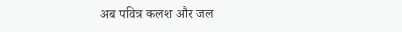अब पवित्र कलश और जल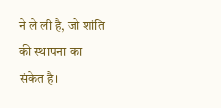ने ले ली है, जो शांति की स्थापना का संकेत है।